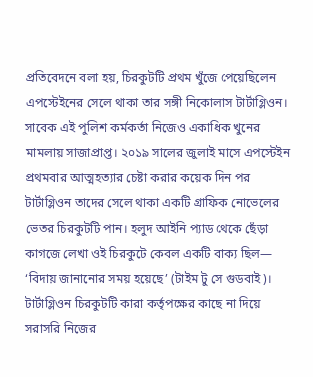প্রতিবেদনে বলা হয়, চিরকুটটি প্রথম খুঁজে পেয়েছিলেন এপস্টেইনের সেলে থাকা তার সঙ্গী নিকোলাস টার্টাগ্লিওন। সাবেক এই পুলিশ কর্মকর্তা নিজেও একাধিক খুনের মামলায় সাজাপ্রাপ্ত। ২০১৯ সালের জুলাই মাসে এপস্টেইন প্রথমবার আত্মহত্যার চেষ্টা করার কয়েক দিন পর টার্টাগ্লিওন তাদের সেলে থাকা একটি গ্রাফিক নোভেলের ভেতর চিরকুটটি পান। হলুদ আইনি প্যাড থেকে ছেঁড়া কাগজে লেখা ওই চিরকুটে কেবল একটি বাক্য ছিল— ‘বিদায় জানানোর সময় হয়েছে’ (টাইম টু সে গুডবাই)।
টার্টাগ্লিওন চিরকুটটি কারা কর্তৃপক্ষের কাছে না দিয়ে সরাসরি নিজের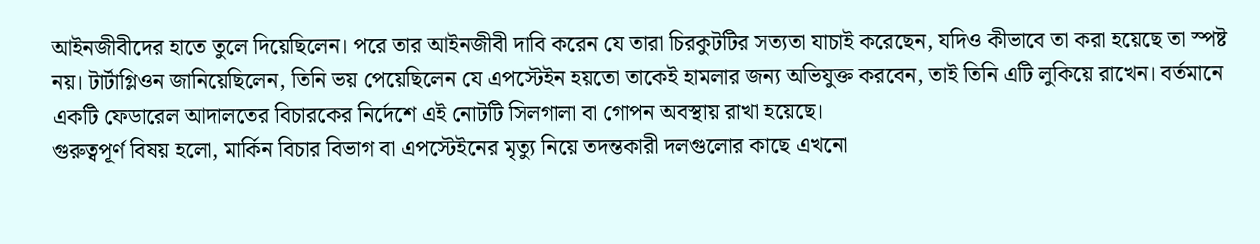আইনজীবীদের হাতে তুলে দিয়েছিলেন। পরে তার আইনজীবী দাবি করেন যে তারা চিরকুটটির সত্যতা যাচাই করেছেন, যদিও কীভাবে তা করা হয়েছে তা স্পষ্ট নয়। টার্টাগ্লিওন জানিয়েছিলেন, তিনি ভয় পেয়েছিলেন যে এপস্টেইন হয়তো তাকেই হামলার জন্য অভিযুক্ত করবেন, তাই তিনি এটি লুকিয়ে রাখেন। বর্তমানে একটি ফেডারেল আদালতের বিচারকের নির্দেশে এই নোটটি সিলগালা বা গোপন অবস্থায় রাখা হয়েছে।
গুরুত্বপূর্ণ বিষয় হলো, মার্কিন বিচার বিভাগ বা এপস্টেইনের মৃত্যু নিয়ে তদন্তকারী দলগুলোর কাছে এখনো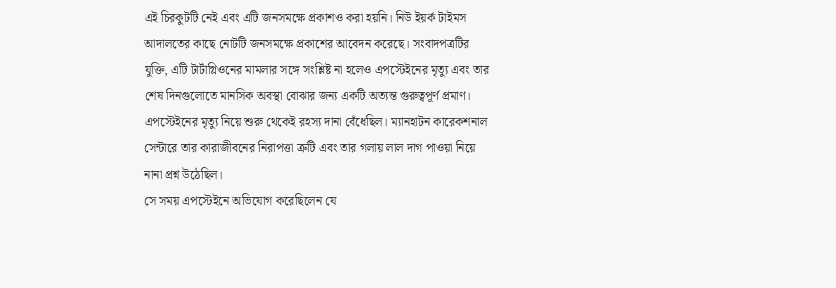এই চিরকুটটি নেই এবং এটি জনসমক্ষে প্রকাশও করা হয়নি। নিউ ইয়র্ক টাইমস আদালতের কাছে নোটটি জনসমক্ষে প্রকাশের আবেদন করেছে। সংবাদপত্রটির যুক্তি, এটি টার্টাগ্লিওনের মামলার সঙ্গে সংশ্লিষ্ট না হলেও এপস্টেইনের মৃত্যু এবং তার শেষ দিনগুলোতে মানসিক অবস্থা বোঝার জন্য একটি অত্যন্ত গুরুত্বপূর্ণ প্রমাণ।
এপস্টেইনের মৃত্যু নিয়ে শুরু থেকেই রহস্য দানা বেঁধেছিল। ম্যানহাটন কারেকশনাল সেন্টারে তার কারাজীবনের নিরাপত্তা ত্রুটি এবং তার গলায় লাল দাগ পাওয়া নিয়ে নানা প্রশ্ন উঠেছিল।
সে সময় এপস্টেইনে অভিযোগ করেছিলেন যে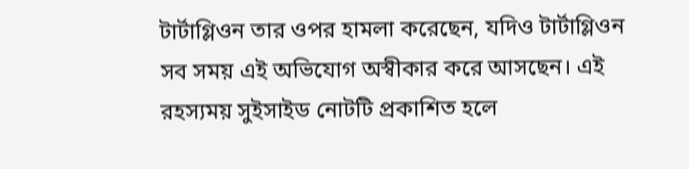টার্টাগ্লিওন তার ওপর হামলা করেছেন, যদিও টার্টাগ্লিওন সব সময় এই অভিযোগ অস্বীকার করে আসছেন। এই রহস্যময় সুইসাইড নোটটি প্রকাশিত হলে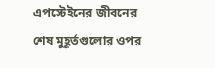এপস্টেইনের জীবনের শেষ মুহূর্তগুলোর ওপর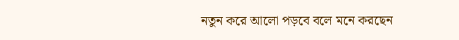নতুন করে আলো পড়বে বলে মনে করছেন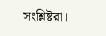সংশ্লিষ্টরা।